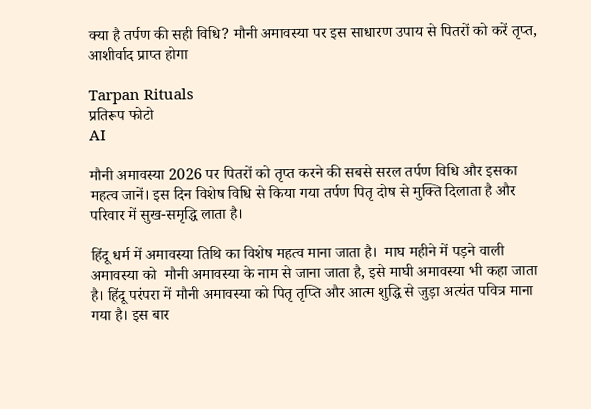क्या है तर्पण की सही विधि? मौनी अमावस्या पर इस साधारण उपाय से पितरों को करें तृप्त, आशीर्वाद प्राप्त होगा

Tarpan Rituals
प्रतिरूप फोटो
AI

मौनी अमावस्या 2026 पर पितरों को तृप्त करने की सबसे सरल तर्पण विधि और इसका महत्व जानें। इस दिन विशेष विधि से किया गया तर्पण पितृ दोष से मुक्ति दिलाता है और परिवार में सुख-समृद्धि लाता है।

हिंदू धर्म में अमावस्या तिथि का विशेष महत्व माना जाता है।  माघ महीने में पड़ने वाली अमावस्या को  मौनी अमावस्या के नाम से जाना जाता है, इसे माघी अमावस्या भी कहा जाता है। हिंदू परंपरा में मौनी अमावस्या को पितृ तृप्ति और आत्म शुद्धि से जुड़ा अत्यंत पवित्र माना गया है। इस बार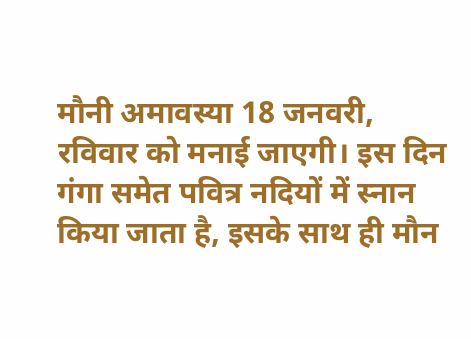मौनी अमावस्या 18 जनवरी, रविवार को मनाई जाएगी। इस दिन गंगा समेत पवित्र नदियों में स्नान किया जाता है, इसके साथ ही मौन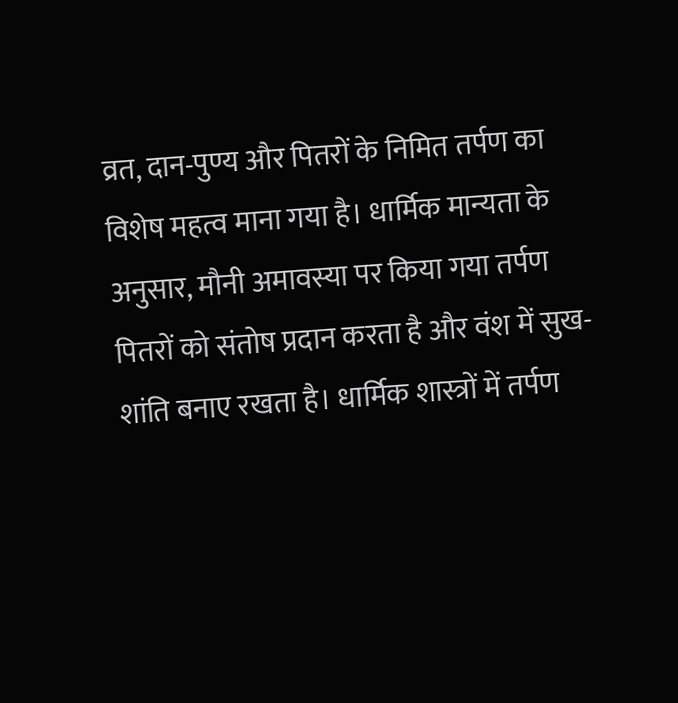व्रत, दान-पुण्य और पितरों के निमित तर्पण का विशेष महत्व माना गया है। धार्मिक मान्यता के अनुसार, मौनी अमावस्या पर किया गया तर्पण पितरों को संतोष प्रदान करता है और वंश में सुख-शांति बनाए रखता है। धार्मिक शास्त्रों में तर्पण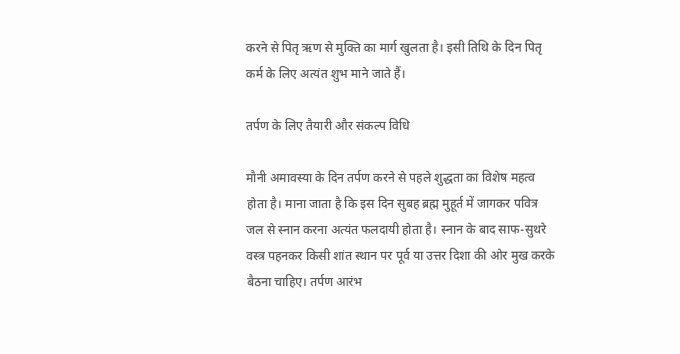करने से पितृ ऋण से मुक्ति का मार्ग खुलता है। इसी तिथि के दिन पितृ कर्म के लिए अत्यंत शुभ माने जाते हैं।

तर्पण के लिए तैयारी और संकल्प विधि

मौनी अमावस्या के दिन तर्पण करने से पहले शुद्धता का विशेष महत्व होता है। माना जाता है कि इस दिन सुबह ब्रह्म मुहूर्त में जागकर पवित्र जल से स्नान करना अत्यंत फलदायी होता है। स्नान के बाद साफ-सुथरे वस्त्र पहनकर किसी शांत स्थान पर पूर्व या उत्तर दिशा की ओर मुख करके बैठना चाहिए। तर्पण आरंभ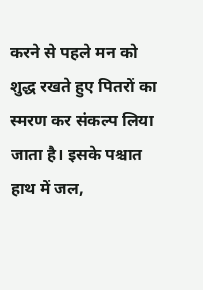करने से पहले मन को शुद्ध रखते हुए पितरों का स्मरण कर संकल्प लिया जाता है। इसके पश्चात हाथ में जल,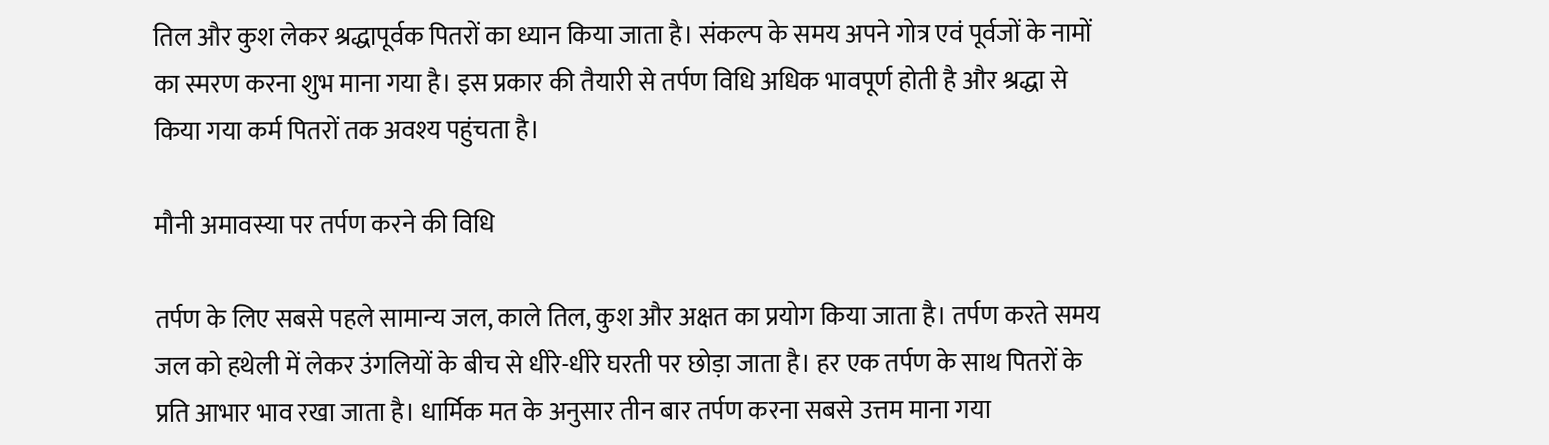तिल और कुश लेकर श्रद्धापूर्वक पितरों का ध्यान किया जाता है। संकल्प के समय अपने गोत्र एवं पूर्वजों के नामों का स्मरण करना शुभ माना गया है। इस प्रकार की तैयारी से तर्पण विधि अधिक भावपूर्ण होती है और श्रद्धा से किया गया कर्म पितरों तक अवश्य पहुंचता है।

मौनी अमावस्या पर तर्पण करने की विधि

तर्पण के लिए सबसे पहले सामान्य जल, काले तिल, कुश और अक्षत का प्रयोग किया जाता है। तर्पण करते समय जल को हथेली में लेकर उंगलियों के बीच से धीरे-धीरे घरती पर छोड़ा जाता है। हर एक तर्पण के साथ पितरों के प्रति आभार भाव रखा जाता है। धार्मिक मत के अनुसार तीन बार तर्पण करना सबसे उत्तम माना गया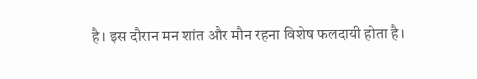है। इस दौरान मन शांत और मौन रहना विशेष फलदायी होता है।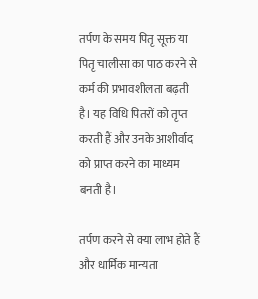तर्पण के समय पितृ सूक्त या पितृ चालीसा का पाठ करने से कर्म की प्रभावशीलता बढ़ती है। यह विधि पितरों को तृप्त करती हैं और उनके आशीर्वाद को प्राप्त करने का माध्यम बनती है।

तर्पण करने से क्या लाभ होते हैं और धार्मिक मान्यता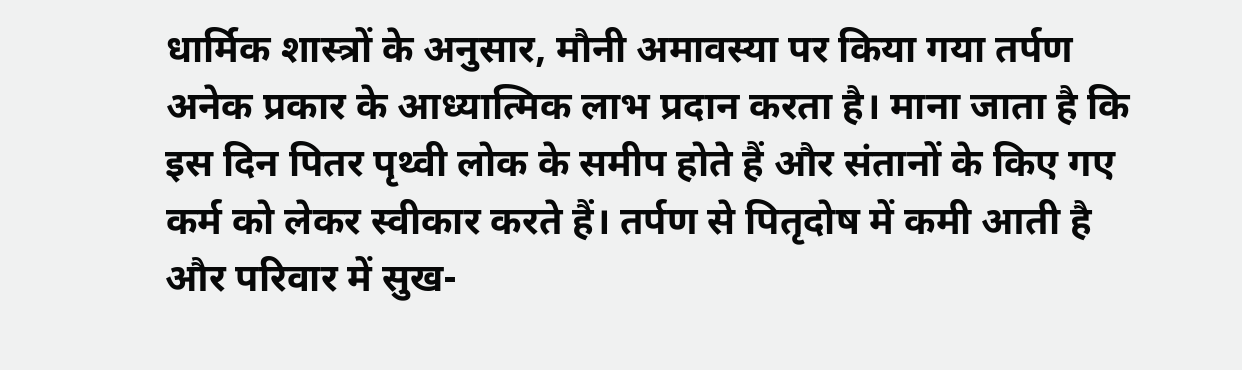धार्मिक शास्त्रों के अनुसार, मौनी अमावस्या पर किया गया तर्पण अनेक प्रकार के आध्यात्मिक लाभ प्रदान करता है। माना जाता है कि इस दिन पितर पृथ्वी लोक के समीप होते हैं और संतानों के किए गए कर्म को लेकर स्वीकार करते हैं। तर्पण से पितृदोष में कमी आती है और परिवार में सुख-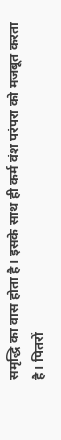समृद्धि का वास होता है। इसके साथ ही कर्म वंश परंपरा को मजबूत करता है। पितरों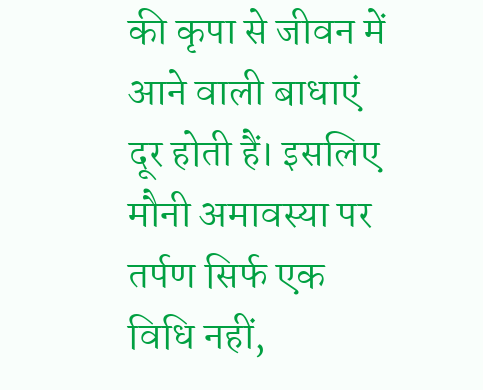की कृपा से जीवन में आने वाली बाधाएं दूर होती हैं। इसलिए मौनी अमावस्या पर तर्पण सिर्फ एक विधि नहीं,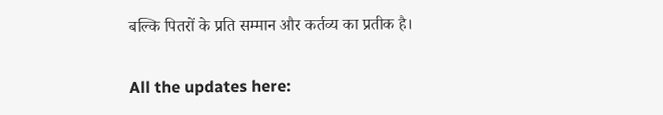बल्कि पितरों के प्रति सम्मान और कर्तव्य का प्रतीक है।

All the updates here: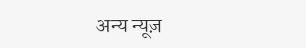अन्य न्यूज़